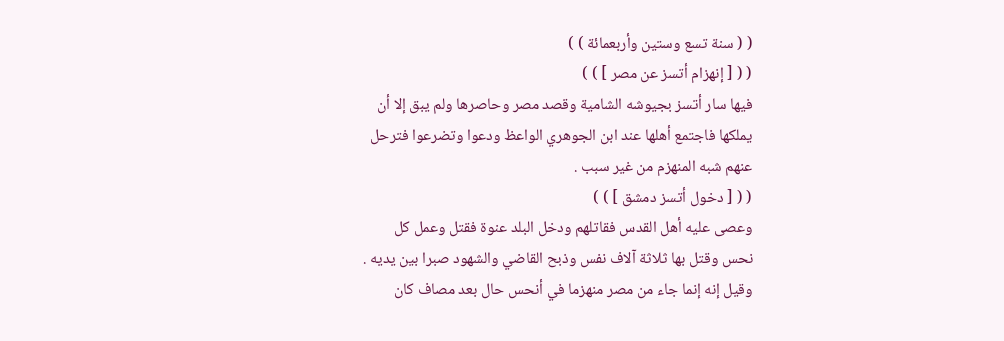( ( سنة تسع وستين وأربعمائة ) )
( ( [ إنهزام أتسز عن مصر ] ) )
فيها سار أتسز بجيوشه الشامية وقصد مصر وحاصرها ولم يبق إلا أن
يملكها فاجتمع أهلها عند ابن الجوهري الواعظ ودعوا وتضرعوا فترحل
عنهم شبه المنهزم من غير سبب .
( ( [ دخول أتسز دمشق ] ) )
وعصى عليه أهل القدس فقاتلهم ودخل البلد عنوة فقتل وعمل كل
نحس وقتل بها ثلاثة آلاف نفس وذبح القاضي والشهود صبرا بين يديه .
وقيل إنه إنما جاء من مصر منهزما في أنحس حال بعد مصاف كان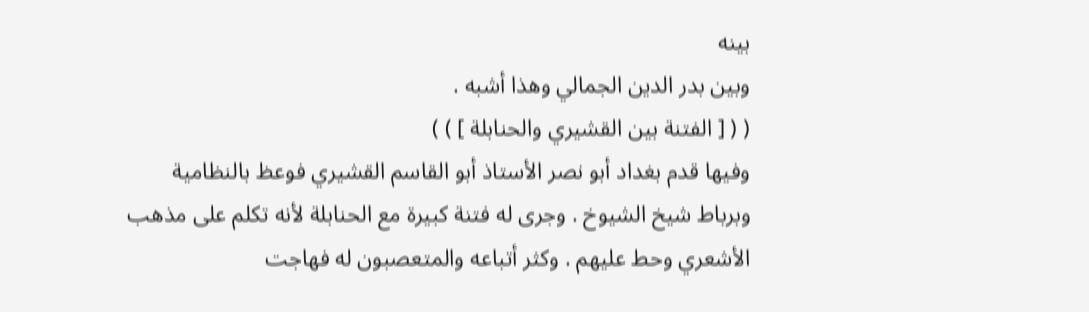بينه
وبين بدر الدين الجمالي وهذا أشبه .
( ( [ الفتنة بين القشيري والحنابلة ] ) )
وفيها قدم بغداد أبو نصر الأستاذ أبو القاسم القشيري فوعظ بالنظامية
وبرباط شيخ الشيوخ . وجرى له فتنة كبيرة مع الحنابلة لأنه تكلم على مذهب
الأشعري وحط عليهم . وكثر أتباعه والمتعصبون له فهاجت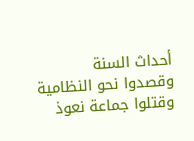أحداث السنة
وقصدوا نحو النظامية وقتلوا جماعة نعوذ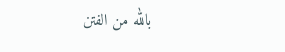بالله من الفتن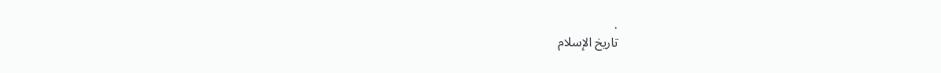.
تاريخ الإسلام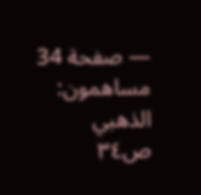— صفحة 34
مساهمون: الذهبي
ص٣٤